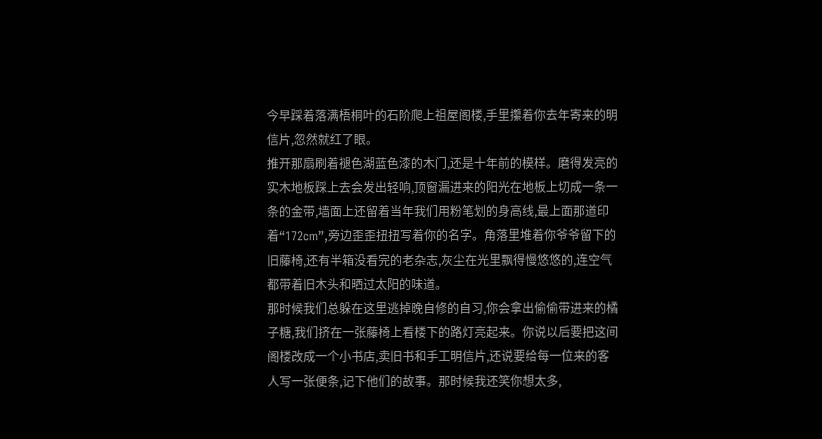今早踩着落满梧桐叶的石阶爬上祖屋阁楼,手里攥着你去年寄来的明信片,忽然就红了眼。
推开那扇刷着褪色湖蓝色漆的木门,还是十年前的模样。磨得发亮的实木地板踩上去会发出轻响,顶窗漏进来的阳光在地板上切成一条一条的金带,墙面上还留着当年我们用粉笔划的身高线,最上面那道印着“172cm”,旁边歪歪扭扭写着你的名字。角落里堆着你爷爷留下的旧藤椅,还有半箱没看完的老杂志,灰尘在光里飘得慢悠悠的,连空气都带着旧木头和晒过太阳的味道。
那时候我们总躲在这里逃掉晚自修的自习,你会拿出偷偷带进来的橘子糖,我们挤在一张藤椅上看楼下的路灯亮起来。你说以后要把这间阁楼改成一个小书店,卖旧书和手工明信片,还说要给每一位来的客人写一张便条,记下他们的故事。那时候我还笑你想太多,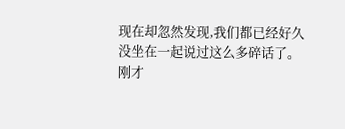现在却忽然发现,我们都已经好久没坐在一起说过这么多碎话了。
刚才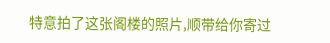特意拍了这张阁楼的照片,顺带给你寄过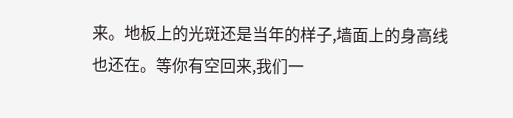来。地板上的光斑还是当年的样子,墙面上的身高线也还在。等你有空回来,我们一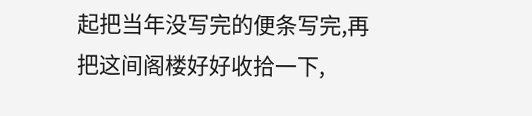起把当年没写完的便条写完,再把这间阁楼好好收拾一下,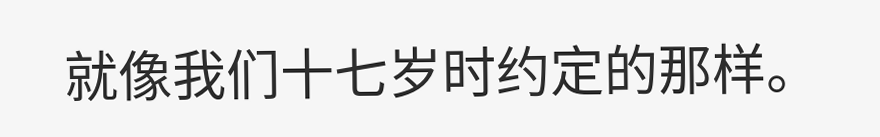就像我们十七岁时约定的那样。